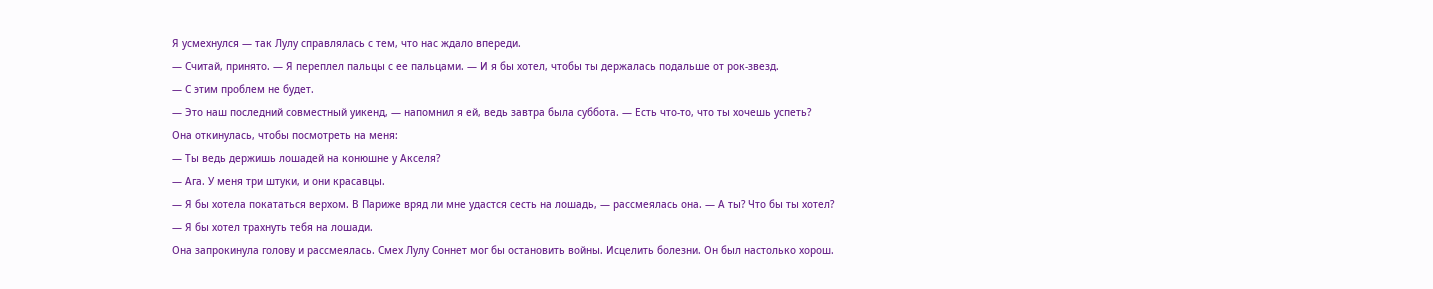Я усмехнулся — так Лулу справлялась с тем, что нас ждало впереди.
— Считай, принято. — Я переплел пальцы с ее пальцами. — И я бы хотел, чтобы ты держалась подальше от рок-звезд.
— С этим проблем не будет.
— Это наш последний совместный уикенд, — напомнил я ей, ведь завтра была суббота. — Есть что-то, что ты хочешь успеть?
Она откинулась, чтобы посмотреть на меня:
— Ты ведь держишь лошадей на конюшне у Акселя?
— Ага. У меня три штуки, и они красавцы.
— Я бы хотела покататься верхом. В Париже вряд ли мне удастся сесть на лошадь, — рассмеялась она. — А ты? Что бы ты хотел?
— Я бы хотел трахнуть тебя на лошади.
Она запрокинула голову и рассмеялась. Смех Лулу Соннет мог бы остановить войны. Исцелить болезни. Он был настолько хорош.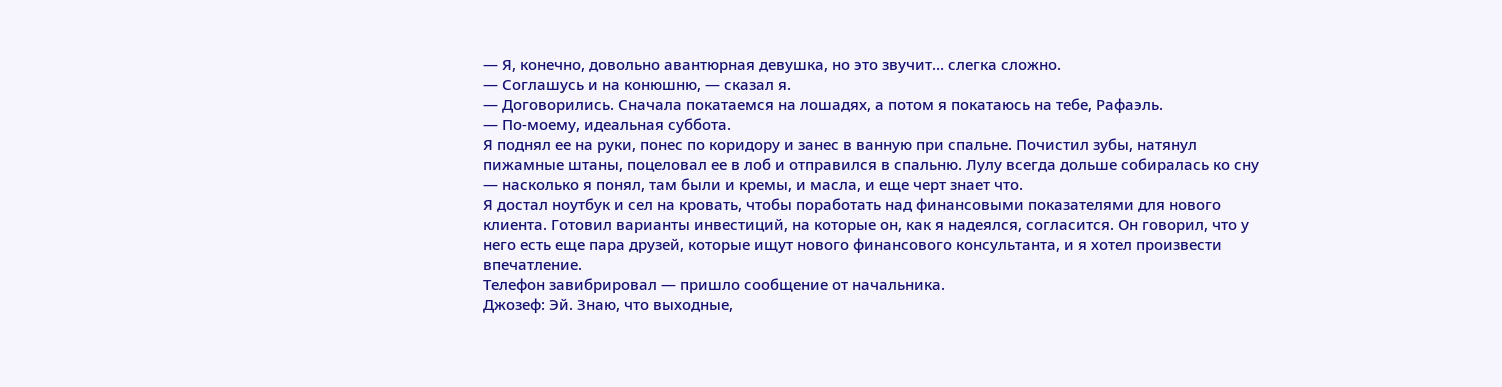— Я, конечно, довольно авантюрная девушка, но это звучит… слегка сложно.
— Соглашусь и на конюшню, — сказал я.
— Договорились. Сначала покатаемся на лошадях, а потом я покатаюсь на тебе, Рафаэль.
— По-моему, идеальная суббота.
Я поднял ее на руки, понес по коридору и занес в ванную при спальне. Почистил зубы, натянул пижамные штаны, поцеловал ее в лоб и отправился в спальню. Лулу всегда дольше собиралась ко сну — насколько я понял, там были и кремы, и масла, и еще черт знает что.
Я достал ноутбук и сел на кровать, чтобы поработать над финансовыми показателями для нового клиента. Готовил варианты инвестиций, на которые он, как я надеялся, согласится. Он говорил, что у него есть еще пара друзей, которые ищут нового финансового консультанта, и я хотел произвести впечатление.
Телефон завибрировал — пришло сообщение от начальника.
Джозеф: Эй. Знаю, что выходные,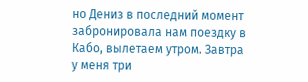но Дениз в последний момент забронировала нам поездку в Кабо, вылетаем утром. Завтра у меня три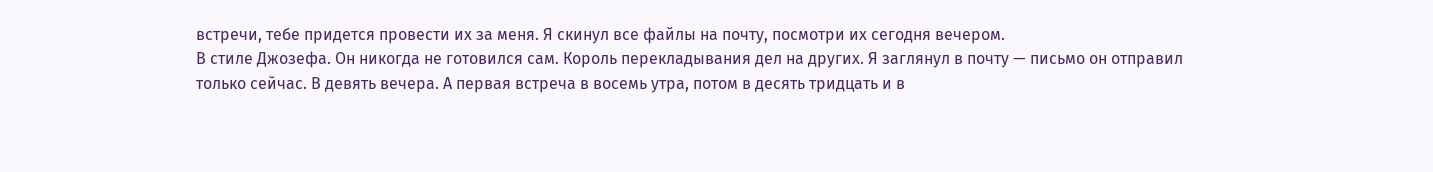встречи, тебе придется провести их за меня. Я скинул все файлы на почту, посмотри их сегодня вечером.
В стиле Джозефа. Он никогда не готовился сам. Король перекладывания дел на других. Я заглянул в почту — письмо он отправил только сейчас. В девять вечера. А первая встреча в восемь утра, потом в десять тридцать и в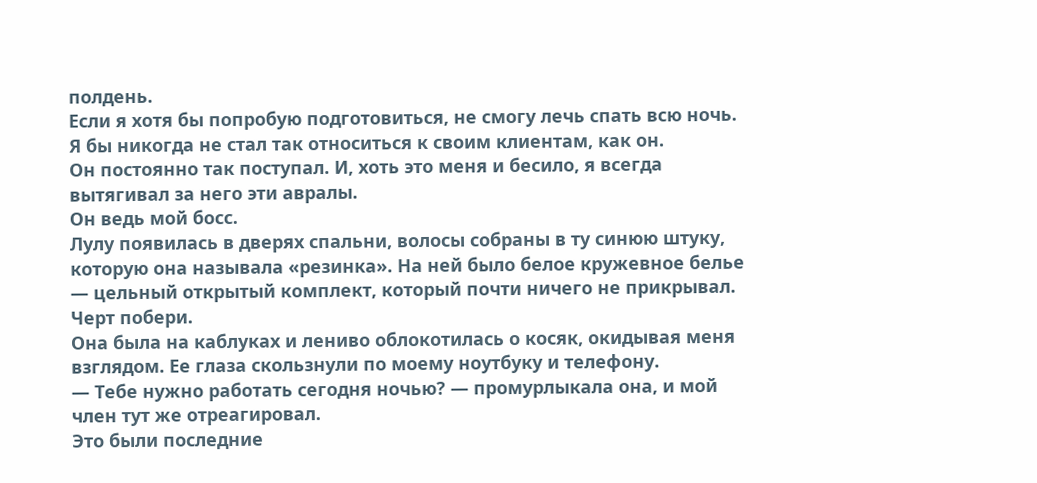полдень.
Если я хотя бы попробую подготовиться, не смогу лечь спать всю ночь.
Я бы никогда не стал так относиться к своим клиентам, как он.
Он постоянно так поступал. И, хоть это меня и бесило, я всегда вытягивал за него эти авралы.
Он ведь мой босс.
Лулу появилась в дверях спальни, волосы собраны в ту синюю штуку, которую она называла «резинка». На ней было белое кружевное белье — цельный открытый комплект, который почти ничего не прикрывал.
Черт побери.
Она была на каблуках и лениво облокотилась о косяк, окидывая меня взглядом. Ее глаза скользнули по моему ноутбуку и телефону.
— Тебе нужно работать сегодня ночью? — промурлыкала она, и мой член тут же отреагировал.
Это были последние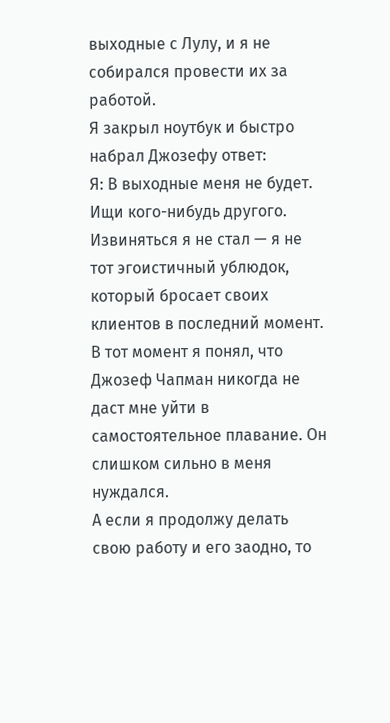выходные с Лулу, и я не собирался провести их за работой.
Я закрыл ноутбук и быстро набрал Джозефу ответ:
Я: В выходные меня не будет. Ищи кого-нибудь другого.
Извиняться я не стал — я не тот эгоистичный ублюдок, который бросает своих клиентов в последний момент.
В тот момент я понял, что Джозеф Чапман никогда не даст мне уйти в самостоятельное плавание. Он слишком сильно в меня нуждался.
А если я продолжу делать свою работу и его заодно, то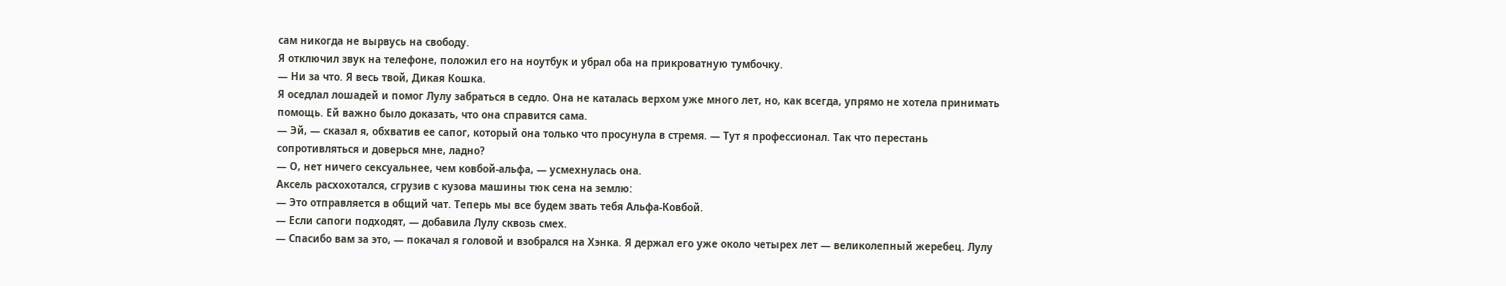сам никогда не вырвусь на свободу.
Я отключил звук на телефоне, положил его на ноутбук и убрал оба на прикроватную тумбочку.
— Ни за что. Я весь твой, Дикая Кошка.
Я оседлал лошадей и помог Лулу забраться в седло. Она не каталась верхом уже много лет, но, как всегда, упрямо не хотела принимать помощь. Ей важно было доказать, что она справится сама.
— Эй, — сказал я, обхватив ее сапог, который она только что просунула в стремя. — Тут я профессионал. Так что перестань сопротивляться и доверься мне, ладно?
— О, нет ничего сексуальнее, чем ковбой-альфа, — усмехнулась она.
Аксель расхохотался, сгрузив с кузова машины тюк сена на землю:
— Это отправляется в общий чат. Теперь мы все будем звать тебя Альфа-Ковбой.
— Если сапоги подходят, — добавила Лулу сквозь смех.
— Спасибо вам за это, — покачал я головой и взобрался на Хэнка. Я держал его уже около четырех лет — великолепный жеребец. Лулу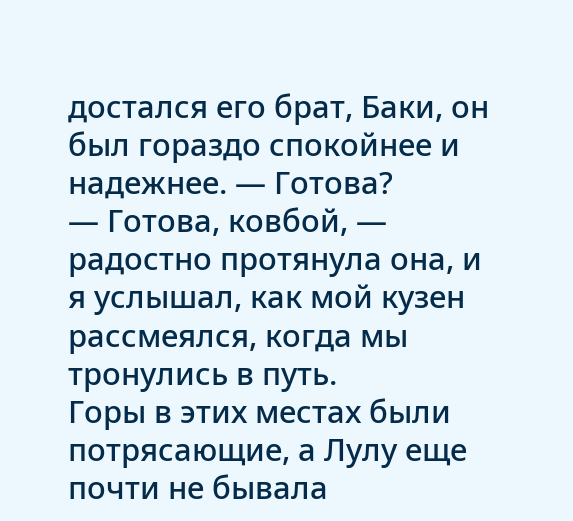достался его брат, Баки, он был гораздо спокойнее и надежнее. — Готова?
— Готова, ковбой, — радостно протянула она, и я услышал, как мой кузен рассмеялся, когда мы тронулись в путь.
Горы в этих местах были потрясающие, а Лулу еще почти не бывала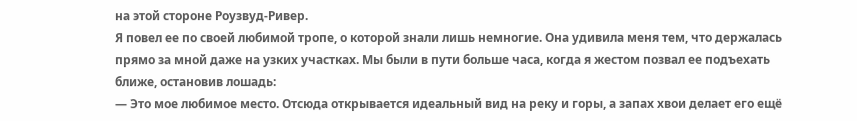на этой стороне Роузвуд-Ривер.
Я повел ее по своей любимой тропе, о которой знали лишь немногие. Она удивила меня тем, что держалась прямо за мной даже на узких участках. Мы были в пути больше часа, когда я жестом позвал ее подъехать ближе, остановив лошадь:
— Это мое любимое место. Отсюда открывается идеальный вид на реку и горы, а запах хвои делает его ещё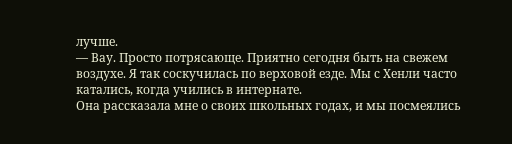лучше.
— Вау. Просто потрясающе. Приятно сегодня быть на свежем воздухе. Я так соскучилась по верховой езде. Мы с Хенли часто катались, когда учились в интернате.
Она рассказала мне о своих школьных годах, и мы посмеялись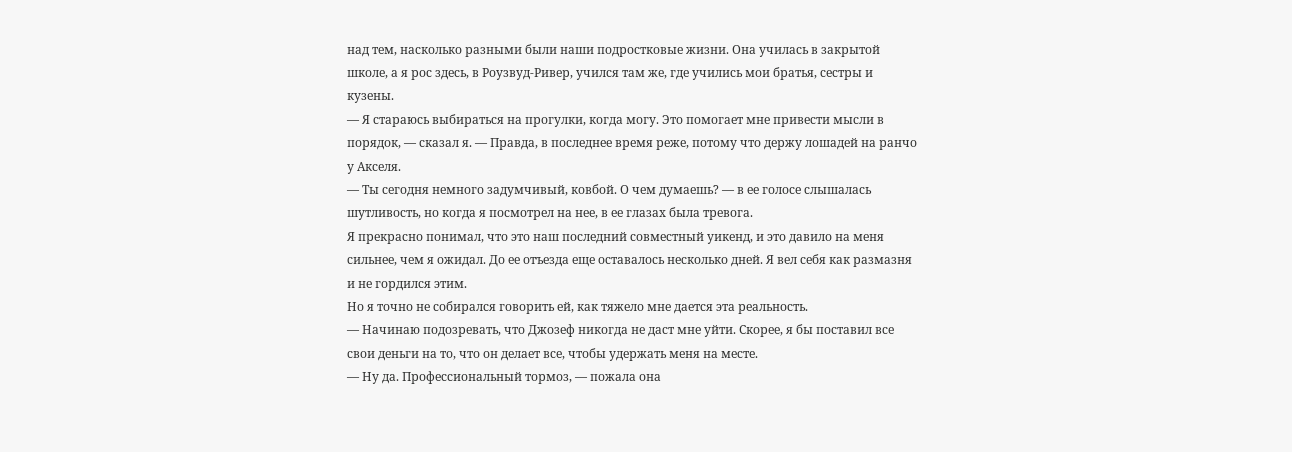над тем, насколько разными были наши подростковые жизни. Она училась в закрытой школе, а я рос здесь, в Роузвуд-Ривер, учился там же, где учились мои братья, сестры и кузены.
— Я стараюсь выбираться на прогулки, когда могу. Это помогает мне привести мысли в порядок, — сказал я. — Правда, в последнее время реже, потому что держу лошадей на ранчо у Акселя.
— Ты сегодня немного задумчивый, ковбой. О чем думаешь? — в ее голосе слышалась шутливость, но когда я посмотрел на нее, в ее глазах была тревога.
Я прекрасно понимал, что это наш последний совместный уикенд, и это давило на меня сильнее, чем я ожидал. До ее отъезда еще оставалось несколько дней. Я вел себя как размазня и не гордился этим.
Но я точно не собирался говорить ей, как тяжело мне дается эта реальность.
— Начинаю подозревать, что Джозеф никогда не даст мне уйти. Скорее, я бы поставил все свои деньги на то, что он делает все, чтобы удержать меня на месте.
— Ну да. Профессиональный тормоз, — пожала она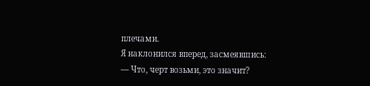плечами.
Я наклонился вперед, засмеявшись:
— Что, черт возьми, это значит?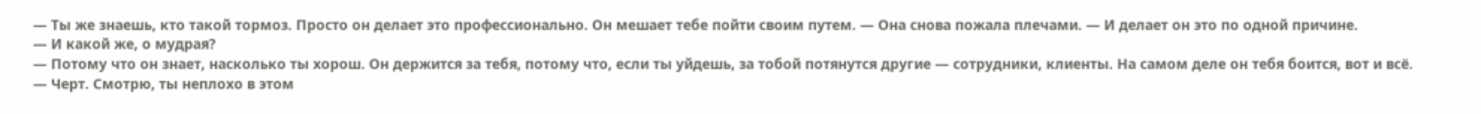— Ты же знаешь, кто такой тормоз. Просто он делает это профессионально. Он мешает тебе пойти своим путем. — Она снова пожала плечами. — И делает он это по одной причине.
— И какой же, о мудрая?
— Потому что он знает, насколько ты хорош. Он держится за тебя, потому что, если ты уйдешь, за тобой потянутся другие — сотрудники, клиенты. На самом деле он тебя боится, вот и всё.
— Черт. Смотрю, ты неплохо в этом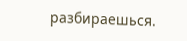разбираешься.